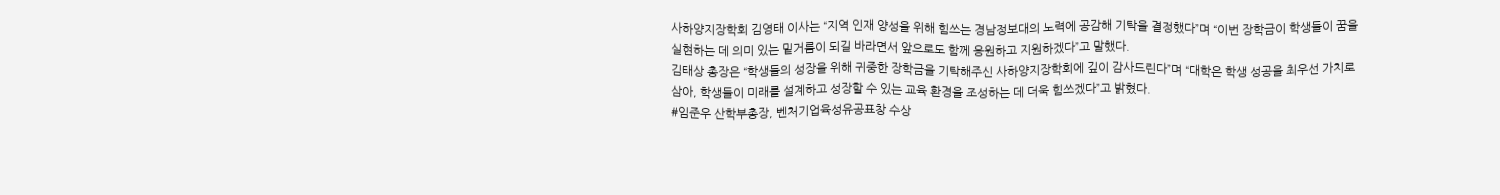사하양지장학회 김영태 이사는 “지역 인재 양성을 위해 힘쓰는 경남정보대의 노력에 공감해 기탁을 결정했다”며 “이번 장학금이 학생들이 꿈을 실현하는 데 의미 있는 밑거름이 되길 바라면서 앞으로도 함께 응원하고 지원하겠다”고 말했다.
김태상 총장은 “학생들의 성장을 위해 귀중한 장학금을 기탁해주신 사하양지장학회에 깊이 감사드린다”며 “대학은 학생 성공을 최우선 가치로 삼아, 학생들이 미래를 설계하고 성장할 수 있는 교육 환경을 조성하는 데 더욱 힘쓰겠다”고 밝혔다.
#임준우 산학부총장, 벤처기업육성유공표창 수상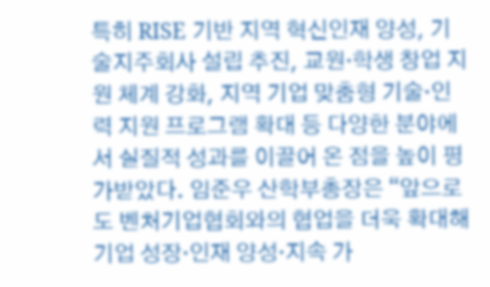특히 RISE 기반 지역 혁신인재 양성, 기술지주회사 설립 추진, 교원·학생 창업 지원 체계 강화, 지역 기업 맞춤형 기술·인력 지원 프로그램 확대 등 다양한 분야에서 실질적 성과를 이끌어 온 점을 높이 평가받았다. 임준우 산학부총장은 “앞으로도 벤처기업협회와의 협업을 더욱 확대해 기업 성장·인재 양성·지속 가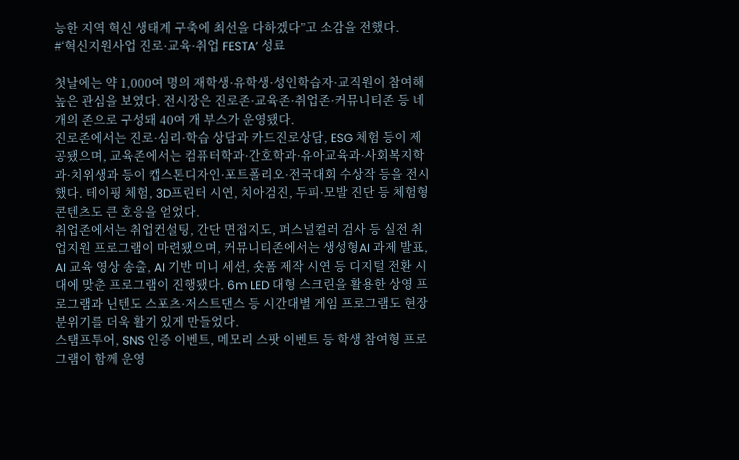능한 지역 혁신 생태계 구축에 최선을 다하겠다”고 소감을 전했다.
#‘혁신지원사업 진로·교육·취업 FESTA’ 성료

첫날에는 약 1,000여 명의 재학생·유학생·성인학습자·교직원이 참여해 높은 관심을 보였다. 전시장은 진로존·교육존·취업존·커뮤니티존 등 네 개의 존으로 구성돼 40여 개 부스가 운영됐다.
진로존에서는 진로·심리·학습 상담과 카드진로상담, ESG 체험 등이 제공됐으며, 교육존에서는 컴퓨터학과·간호학과·유아교육과·사회복지학과·치위생과 등이 캡스톤디자인·포트폴리오·전국대회 수상작 등을 전시했다. 테이핑 체험, 3D프린터 시연, 치아검진, 두피·모발 진단 등 체험형 콘텐츠도 큰 호응을 얻었다.
취업존에서는 취업컨설팅, 간단 면접지도, 퍼스널컬러 검사 등 실전 취업지원 프로그램이 마련됐으며, 커뮤니티존에서는 생성형AI 과제 발표, AI 교육 영상 송출, AI 기반 미니 세션, 숏폼 제작 시연 등 디지털 전환 시대에 맞춘 프로그램이 진행됐다. 6m LED 대형 스크린을 활용한 상영 프로그램과 닌텐도 스포츠·저스트댄스 등 시간대별 게임 프로그램도 현장 분위기를 더욱 활기 있게 만들었다.
스탬프투어, SNS 인증 이벤트, 메모리 스팟 이벤트 등 학생 참여형 프로그램이 함께 운영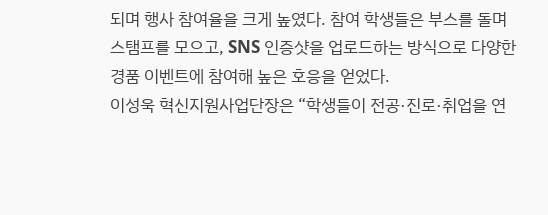되며 행사 참여율을 크게 높였다. 참여 학생들은 부스를 돌며 스탬프를 모으고, SNS 인증샷을 업로드하는 방식으로 다양한 경품 이벤트에 참여해 높은 호응을 얻었다.
이성욱 혁신지원사업단장은 “학생들이 전공·진로·취업을 연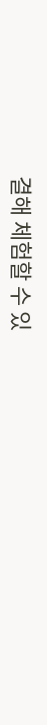결해 체험할 수 있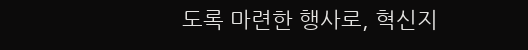도록 마련한 행사로, 혁신지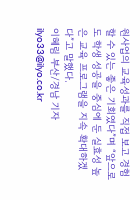원사업의 교육성과를 직접 보고 경험할 수 있는 좋은 기회였다”며 “앞으로도 학생 성공을 중심에 둔 실효성 높은 교육 프로그램을 지속 확대하겠다”고 말했다.
이혜림 부산/경남 기자 ilyo33@ilyo.co.kr